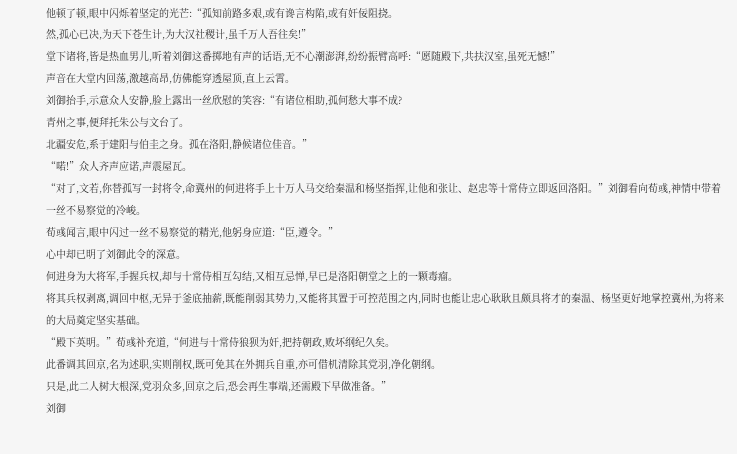他顿了顿,眼中闪烁着坚定的光芒:“孤知前路多艰,或有谗言构陷,或有奸佞阻挠。
然,孤心已决,为天下苍生计,为大汉社稷计,虽千万人吾往矣!”
堂下诸将,皆是热血男儿,听着刘御这番掷地有声的话语,无不心潮澎湃,纷纷振臂高呼:“愿随殿下,共扶汉室,虽死无憾!”
声音在大堂内回荡,激越高昂,仿佛能穿透屋顶,直上云霄。
刘御抬手,示意众人安静,脸上露出一丝欣慰的笑容:“有诸位相助,孤何愁大事不成?
青州之事,便拜托朱公与文台了。
北疆安危,系于建阳与伯圭之身。孤在洛阳,静候诸位佳音。”
“喏!”众人齐声应诺,声震屋瓦。
“对了,文若,你替孤写一封将令,命冀州的何进将手上十万人马交给秦温和杨坚指挥,让他和张让、赵忠等十常侍立即返回洛阳。”刘御看向荀彧,神情中带着一丝不易察觉的冷峻。
荀彧闻言,眼中闪过一丝不易察觉的精光,他躬身应道:“臣,遵令。”
心中却已明了刘御此令的深意。
何进身为大将军,手握兵权,却与十常侍相互勾结,又相互忌惮,早已是洛阳朝堂之上的一颗毒瘤。
将其兵权剥离,调回中枢,无异于釜底抽薪,既能削弱其势力,又能将其置于可控范围之内,同时也能让忠心耿耿且颇具将才的秦温、杨坚更好地掌控冀州,为将来的大局奠定坚实基础。
“殿下英明。”荀彧补充道,“何进与十常侍狼狈为奸,把持朝政,败坏纲纪久矣。
此番调其回京,名为述职,实则削权,既可免其在外拥兵自重,亦可借机清除其党羽,净化朝纲。
只是,此二人树大根深,党羽众多,回京之后,恐会再生事端,还需殿下早做准备。”
刘御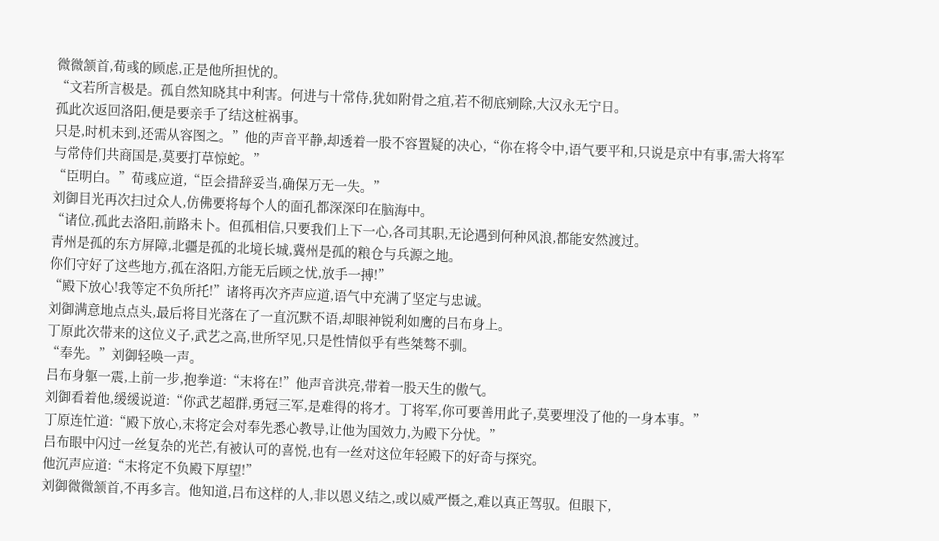微微颔首,荀彧的顾虑,正是他所担忧的。
“文若所言极是。孤自然知晓其中利害。何进与十常侍,犹如附骨之疽,若不彻底剜除,大汉永无宁日。
孤此次返回洛阳,便是要亲手了结这桩祸事。
只是,时机未到,还需从容图之。”他的声音平静,却透着一股不容置疑的决心,“你在将令中,语气要平和,只说是京中有事,需大将军与常侍们共商国是,莫要打草惊蛇。”
“臣明白。”荀彧应道,“臣会措辞妥当,确保万无一失。”
刘御目光再次扫过众人,仿佛要将每个人的面孔都深深印在脑海中。
“诸位,孤此去洛阳,前路未卜。但孤相信,只要我们上下一心,各司其职,无论遇到何种风浪,都能安然渡过。
青州是孤的东方屏障,北疆是孤的北境长城,冀州是孤的粮仓与兵源之地。
你们守好了这些地方,孤在洛阳,方能无后顾之忧,放手一搏!”
“殿下放心!我等定不负所托!”诸将再次齐声应道,语气中充满了坚定与忠诚。
刘御满意地点点头,最后将目光落在了一直沉默不语,却眼神锐利如鹰的吕布身上。
丁原此次带来的这位义子,武艺之高,世所罕见,只是性情似乎有些桀骜不驯。
“奉先。”刘御轻唤一声。
吕布身躯一震,上前一步,抱拳道:“末将在!”他声音洪亮,带着一股天生的傲气。
刘御看着他,缓缓说道:“你武艺超群,勇冠三军,是难得的将才。丁将军,你可要善用此子,莫要埋没了他的一身本事。”
丁原连忙道:“殿下放心,末将定会对奉先悉心教导,让他为国效力,为殿下分忧。”
吕布眼中闪过一丝复杂的光芒,有被认可的喜悦,也有一丝对这位年轻殿下的好奇与探究。
他沉声应道:“末将定不负殿下厚望!”
刘御微微颔首,不再多言。他知道,吕布这样的人,非以恩义结之,或以威严慑之,难以真正驾驭。但眼下,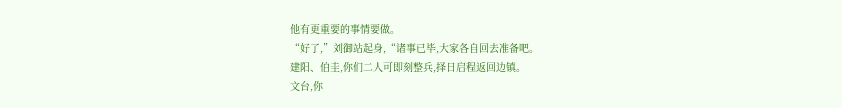他有更重要的事情要做。
“好了,”刘御站起身,“诸事已毕,大家各自回去准备吧。
建阳、伯圭,你们二人可即刻整兵,择日启程返回边镇。
文台,你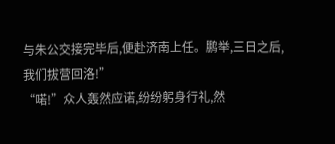与朱公交接完毕后,便赴济南上任。鹏举,三日之后,我们拔营回洛!”
“喏!”众人轰然应诺,纷纷躬身行礼,然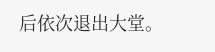后依次退出大堂。